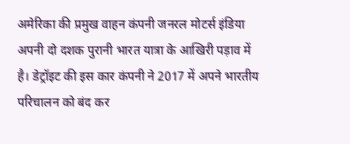अमेरिका की प्रमुख वाहन कंपनी जनरल मोटर्स इंडिया अपनी दो दशक पुरानी भारत यात्रा के आखिरी पड़ाव में है। डेट्रॉइट की इस कार कंपनी ने 2017 में अपने भारतीय परिचालन को बंद कर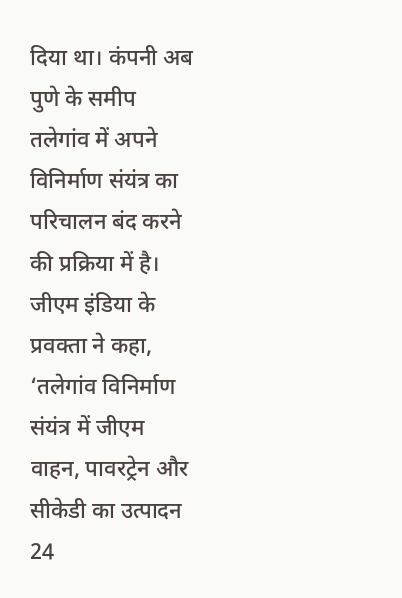दिया था। कंपनी अब पुणे के समीप तलेगांव में अपने विनिर्माण संयंत्र का परिचालन बंद करने की प्रक्रिया में है।
जीएम इंडिया के प्रवक्ता ने कहा, ‘तलेगांव विनिर्माण संयंत्र में जीएम वाहन, पावरट्रेन और सीकेडी का उत्पादन 24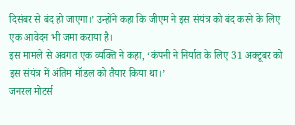दिसंबर से बंद हो जाएगा।’ उन्होंने कहा कि जीएम ने इस संयंत्र को बंद करने के लिए एक आवेदन भी जमा कराया है।
इस मामले से अवगत एक व्यक्ति ने कहा, ‘कंपनी ने निर्यात के लिए 31 अक्टूबर को इस संयंत्र में अंतिम मॉडल को तैयार किया था।’
जनरल मोटर्स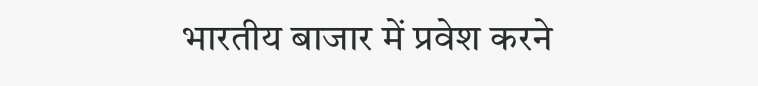भारतीय बाजार में प्रवेश करने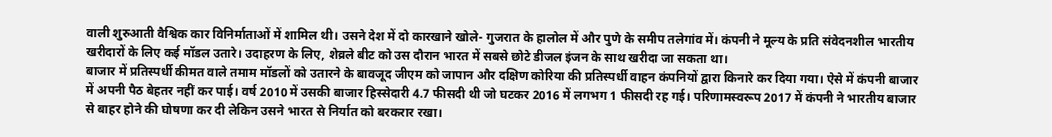वाली शुरुआती वैश्विक कार विनिर्माताओं में शामिल थी। उसने देश में दो कारखाने खोले- गुजरात के हालोल में और पुणे के समीप तलेगांव में। कंपनी ने मूल्य के प्रति संवेदनशील भारतीय खरीदारों के लिए कई मॉडल उतारे। उदाहरण के लिए, शेव्रले बीट को उस दौरान भारत में सबसे छोटे डीजल इंजन के साथ खरीदा जा सकता था।
बाजार में प्रतिस्पर्धी कीमत वाले तमाम मॉडलों को उतारने के बावजूद जीएम को जापान और दक्षिण कोरिया की प्रतिस्पर्धी वाहन कंपनियों द्वारा किनारे कर दिया गया। ऐसे में कंपनी बाजार में अपनी पैठ बेहतर नहीं कर पाई। वर्ष 2010 में उसकी बाजार हिस्सेदारी 4.7 फीसदी थी जो घटकर 2016 में लगभग 1 फीसदी रह गई। परिणामस्वरूप 2017 में कंपनी ने भारतीय बाजार से बाहर होने की घोषणा कर दी लेकिन उसने भारत से निर्यात को बरकरार रखा।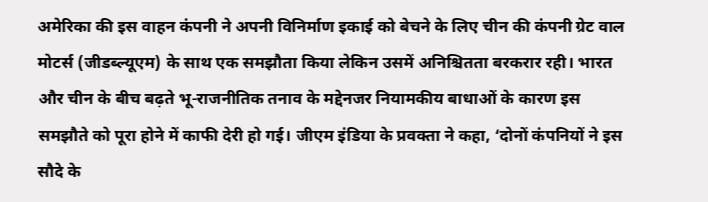अमेरिका की इस वाहन कंपनी ने अपनी विनिर्माण इकाई को बेचने के लिए चीन की कंपनी ग्रेट वाल मोटर्स (जीडब्ल्यूएम) के साथ एक समझौता किया लेकिन उसमें अनिश्चितता बरकरार रही। भारत और चीन के बीच बढ़ते भू-राजनीतिक तनाव के मद्देनजर नियामकीय बाधाओं के कारण इस समझौते को पूरा होने में काफी देरी हो गई। जीएम इंडिया के प्रवक्ता ने कहा, ‘दोनों कंपनियों ने इस सौदे के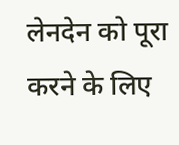लेनदेन को पूरा करने के लिए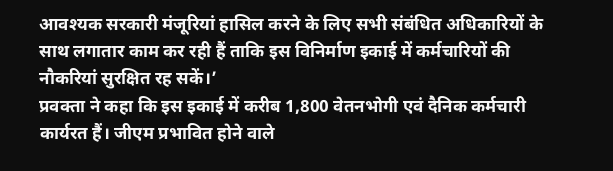आवश्यक सरकारी मंजूरियां हासिल करने के लिए सभी संबंधित अधिकारियों के साथ लगातार काम कर रही हैं ताकि इस विनिर्माण इकाई में कर्मचारियों की नौकरियां सुरक्षित रह सकें।’
प्रवक्ता ने कहा कि इस इकाई में करीब 1,800 वेतनभोगी एवं दैनिक कर्मचारी कार्यरत हैं। जीएम प्रभावित होने वाले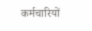कर्मचारियों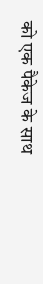को एक पैकेज के साथ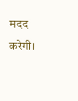मदद करेगी।